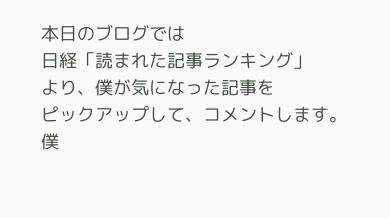本日のブログでは
日経「読まれた記事ランキング」
より、僕が気になった記事を
ピックアップして、コメントします。
僕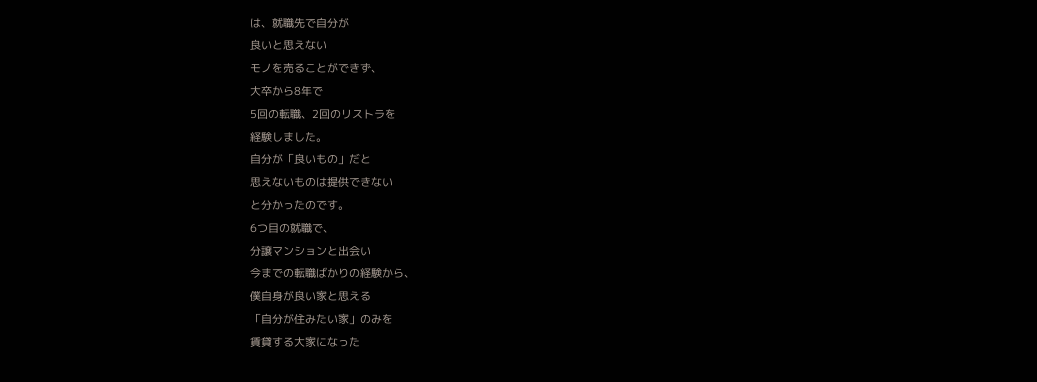は、就職先で自分が
良いと思えない
モノを売ることができず、
大卒から8年で
5回の転職、2回のリストラを
経験しました。
自分が「良いもの」だと
思えないものは提供できない
と分かったのです。
6つ目の就職で、
分譲マンションと出会い
今までの転職ばかりの経験から、
僕自身が良い家と思える
「自分が住みたい家」のみを
賃貸する大家になった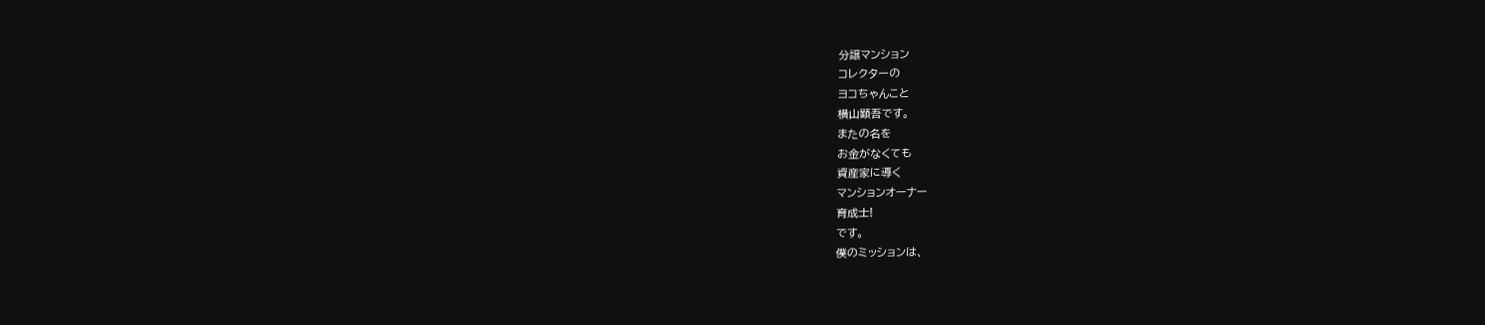分譲マンション
コレクターの
ヨコちゃんこと
横山顕吾です。
またの名を
お金がなくても
資産家に導く
マンションオーナー
育成士!
です。
僕のミッションは、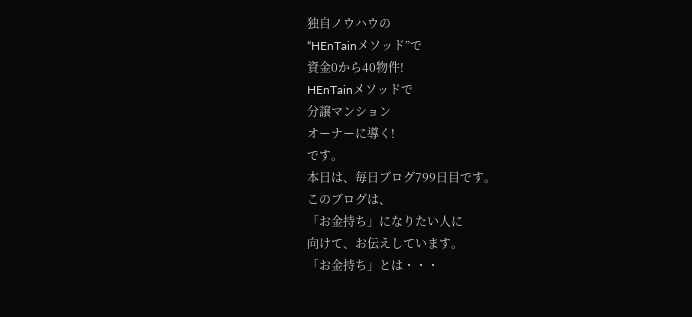独自ノウハウの
“HEnTainメソッド”で
資金0から40物件!
HEnTainメソッドで
分譲マンション
オーナーに導く!
です。
本日は、毎日ブログ799日目です。
このブログは、
「お金持ち」になりたい人に
向けて、お伝えしています。
「お金持ち」とは・・・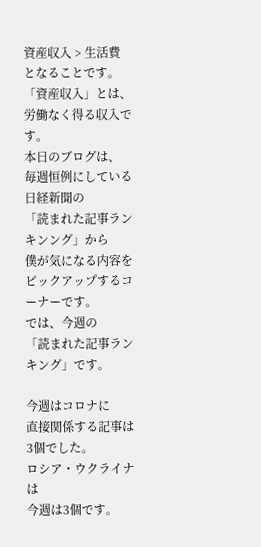資産収入 > 生活費
となることです。
「資産収入」とは、労働なく得る収入です。
本日のブログは、
毎週恒例にしている
日経新聞の
「読まれた記事ランキンング」から
僕が気になる内容を
ピックアップするコーナーです。
では、今週の
「読まれた記事ランキング」です。

今週はコロナに
直接関係する記事は
3個でした。
ロシア・ウクライナは
今週は3個です。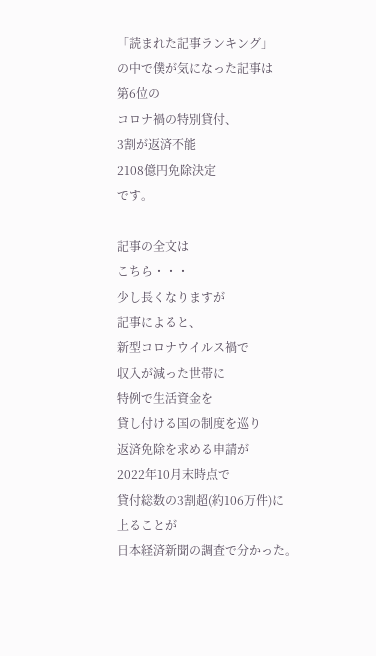「読まれた記事ランキング」
の中で僕が気になった記事は
第6位の
コロナ禍の特別貸付、
3割が返済不能
2108億円免除決定
です。

記事の全文は
こちら・・・
少し長くなりますが
記事によると、
新型コロナウイルス禍で
収入が減った世帯に
特例で生活資金を
貸し付ける国の制度を巡り
返済免除を求める申請が
2022年10月末時点で
貸付総数の3割超(約106万件)に
上ることが
日本経済新聞の調査で分かった。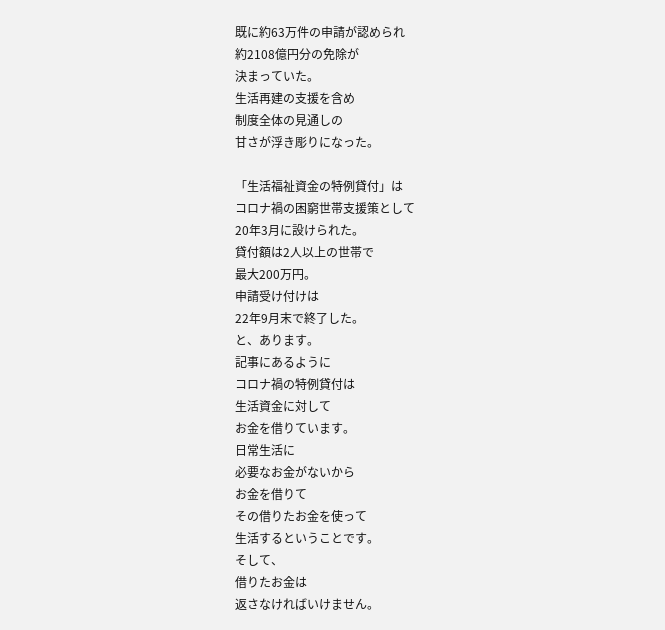既に約63万件の申請が認められ
約2108億円分の免除が
決まっていた。
生活再建の支援を含め
制度全体の見通しの
甘さが浮き彫りになった。

「生活福祉資金の特例貸付」は
コロナ禍の困窮世帯支援策として
20年3月に設けられた。
貸付額は2人以上の世帯で
最大200万円。
申請受け付けは
22年9月末で終了した。
と、あります。
記事にあるように
コロナ禍の特例貸付は
生活資金に対して
お金を借りています。
日常生活に
必要なお金がないから
お金を借りて
その借りたお金を使って
生活するということです。
そして、
借りたお金は
返さなければいけません。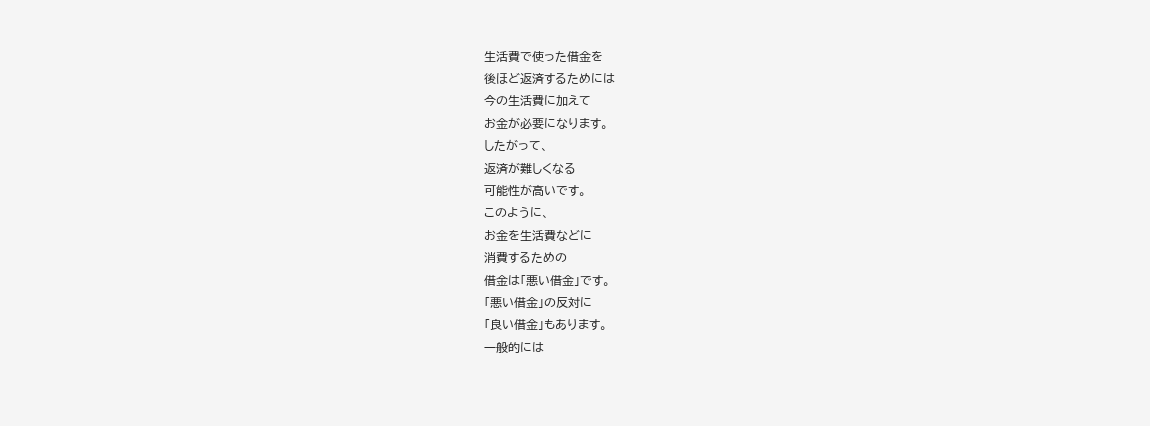生活費で使った借金を
後ほど返済するためには
今の生活費に加えて
お金が必要になります。
したがって、
返済が難しくなる
可能性が高いです。
このように、
お金を生活費などに
消費するための
借金は「悪い借金」です。
「悪い借金」の反対に
「良い借金」もあります。
一般的には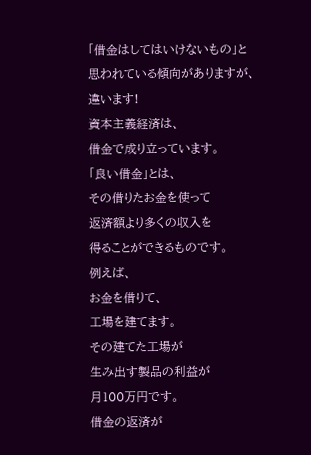「借金はしてはいけないもの」と
思われている傾向がありますが、
違います!
資本主義経済は、
借金で成り立っています。
「良い借金」とは、
その借りたお金を使って
返済額より多くの収入を
得ることができるものです。
例えば、
お金を借りて、
工場を建てます。
その建てた工場が
生み出す製品の利益が
月100万円です。
借金の返済が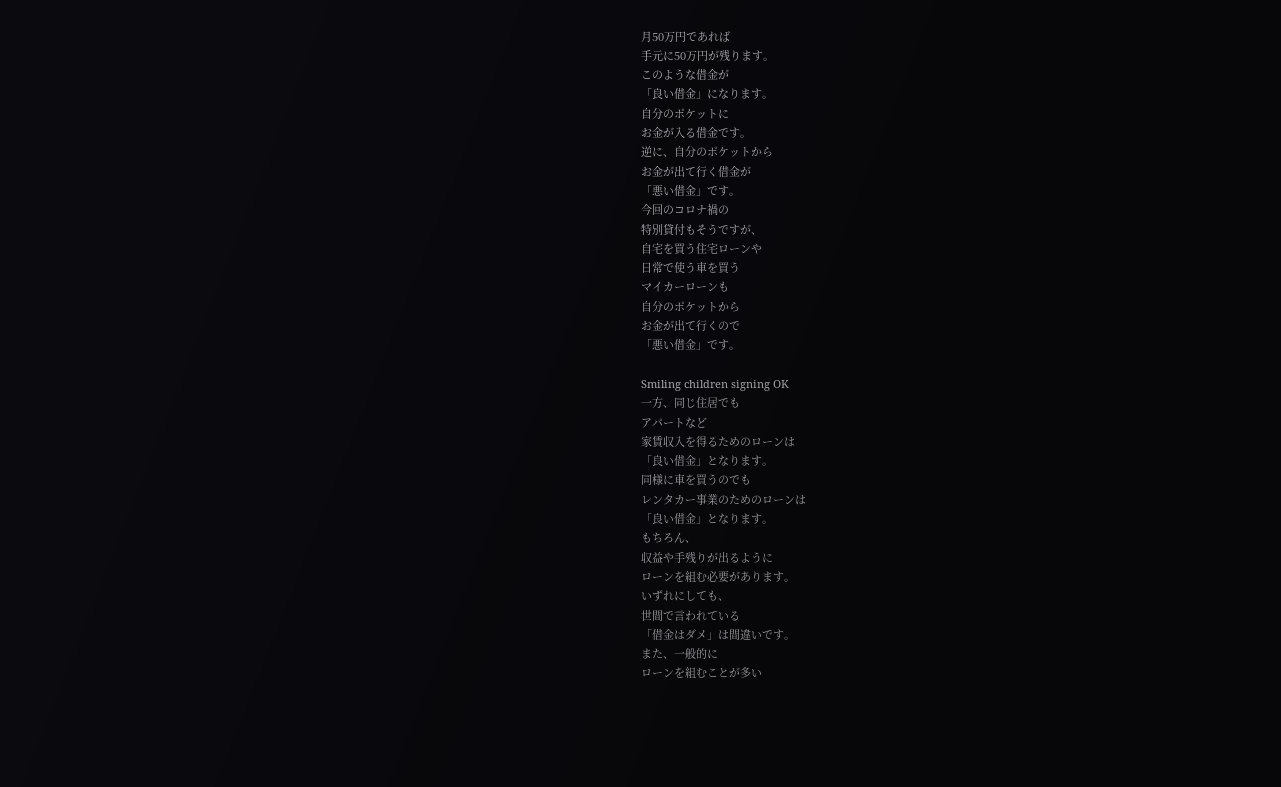月50万円であれば
手元に50万円が残ります。
このような借金が
「良い借金」になります。
自分のポケットに
お金が入る借金です。
逆に、自分のポケットから
お金が出て行く借金が
「悪い借金」です。
今回のコロナ禍の
特別貸付もそうですが、
自宅を買う住宅ローンや
日常で使う車を買う
マイカーローンも
自分のポケットから
お金が出て行くので
「悪い借金」です。

Smiling children signing OK
一方、同じ住居でも
アパートなど
家賃収入を得るためのローンは
「良い借金」となります。
同様に車を買うのでも
レンタカー事業のためのローンは
「良い借金」となります。
もちろん、
収益や手残りが出るように
ローンを組む必要があります。
いずれにしても、
世間で言われている
「借金はダメ」は間違いです。
また、一般的に
ローンを組むことが多い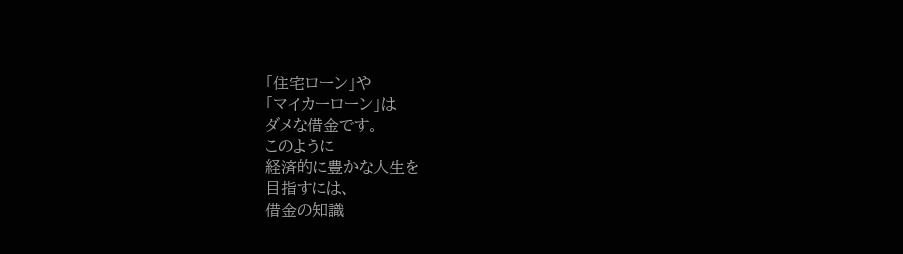「住宅ローン」や
「マイカーローン」は
ダメな借金です。
このように
経済的に豊かな人生を
目指すには、
借金の知識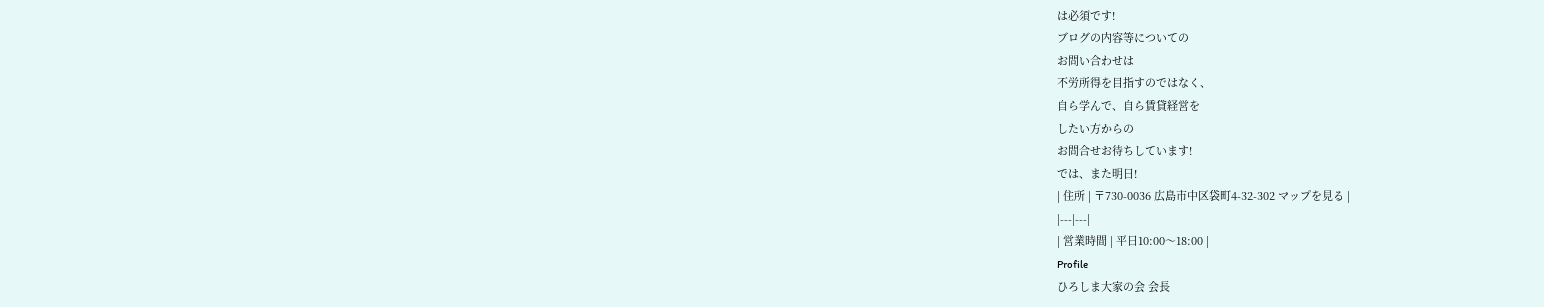は必須です!
ブログの内容等についての
お問い合わせは
不労所得を目指すのではなく、
自ら学んで、自ら賃貸経営を
したい方からの
お問合せお待ちしています!
では、また明日!
| 住所 | 〒730-0036 広島市中区袋町4-32-302 マップを見る |
|---|---|
| 営業時間 | 平日10:00〜18:00 |
Profile
ひろしま大家の会 会長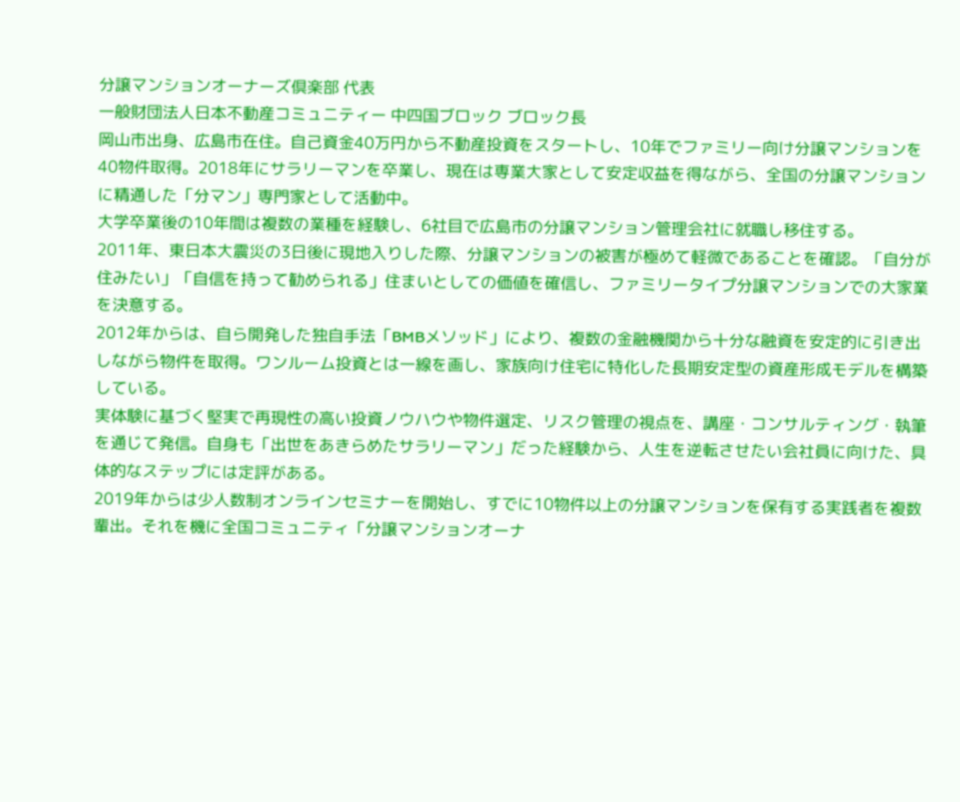分譲マンションオーナーズ倶楽部 代表
一般財団法人日本不動産コミュニティー 中四国ブロック ブロック長
岡山市出身、広島市在住。自己資金40万円から不動産投資をスタートし、10年でファミリー向け分譲マンションを40物件取得。2018年にサラリーマンを卒業し、現在は専業大家として安定収益を得ながら、全国の分譲マンションに精通した「分マン」専門家として活動中。
大学卒業後の10年間は複数の業種を経験し、6社目で広島市の分譲マンション管理会社に就職し移住する。
2011年、東日本大震災の3日後に現地入りした際、分譲マンションの被害が極めて軽微であることを確認。「自分が住みたい」「自信を持って勧められる」住まいとしての価値を確信し、ファミリータイプ分譲マンションでの大家業を決意する。
2012年からは、自ら開発した独自手法「BMBメソッド」により、複数の金融機関から十分な融資を安定的に引き出しながら物件を取得。ワンルーム投資とは一線を画し、家族向け住宅に特化した長期安定型の資産形成モデルを構築している。
実体験に基づく堅実で再現性の高い投資ノウハウや物件選定、リスク管理の視点を、講座・コンサルティング・執筆を通じて発信。自身も「出世をあきらめたサラリーマン」だった経験から、人生を逆転させたい会社員に向けた、具体的なステップには定評がある。
2019年からは少人数制オンラインセミナーを開始し、すでに10物件以上の分譲マンションを保有する実践者を複数輩出。それを機に全国コミュニティ「分譲マンションオーナ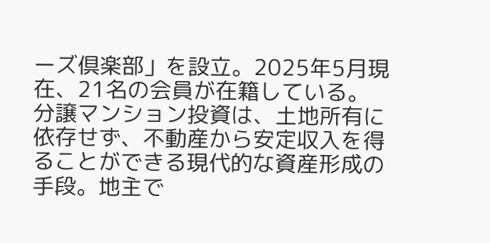ーズ倶楽部」を設立。2025年5月現在、21名の会員が在籍している。
分譲マンション投資は、土地所有に依存せず、不動産から安定収入を得ることができる現代的な資産形成の手段。地主で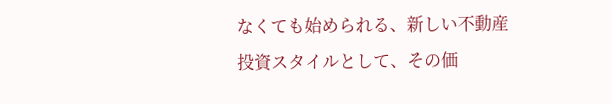なくても始められる、新しい不動産投資スタイルとして、その価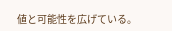値と可能性を広げている。